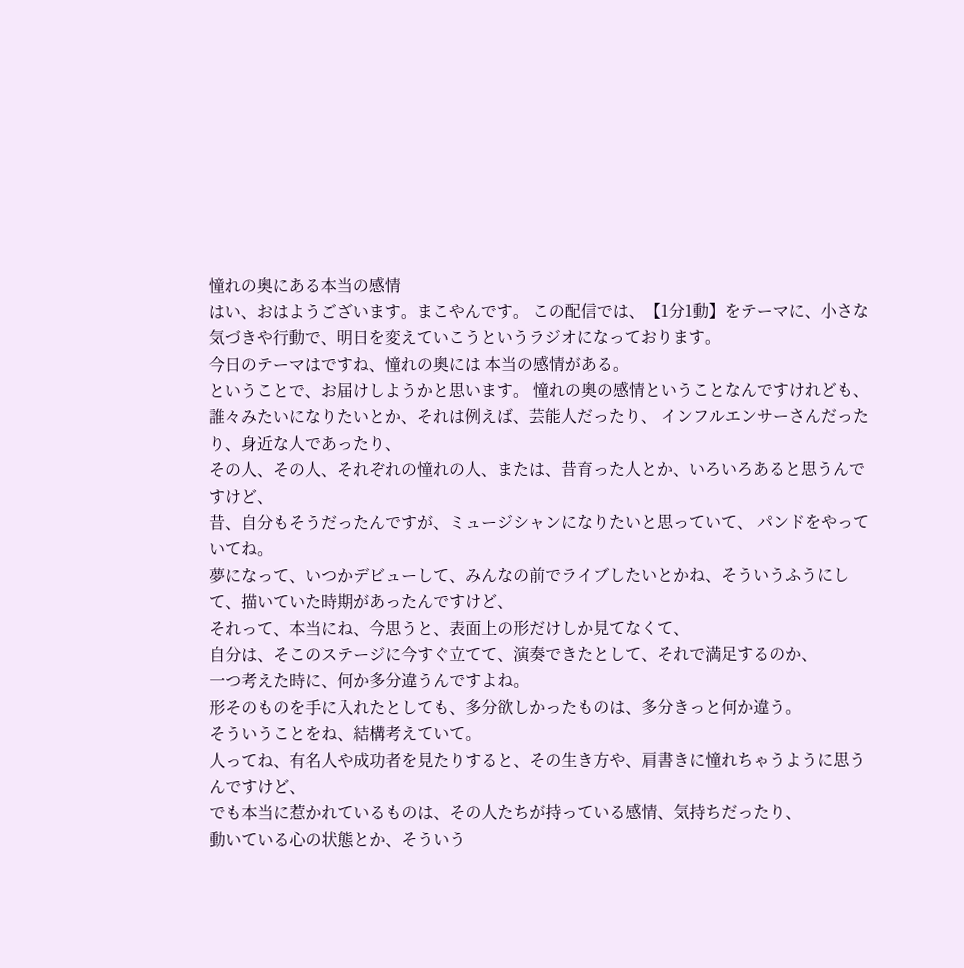憧れの奥にある本当の感情
はい、おはようございます。まこやんです。 この配信では、【1分1動】をテーマに、小さな気づきや行動で、明日を変えていこうというラジオになっております。
今日のテーマはですね、憧れの奥には 本当の感情がある。
ということで、お届けしようかと思います。 憧れの奥の感情ということなんですけれども、
誰々みたいになりたいとか、それは例えば、芸能人だったり、 インフルエンサーさんだったり、身近な人であったり、
その人、その人、それぞれの憧れの人、または、昔育った人とか、いろいろあると思うんですけど、
昔、自分もそうだったんですが、ミュージシャンになりたいと思っていて、 パンドをやっていてね。
夢になって、いつかデビューして、みんなの前でライブしたいとかね、そういうふうにして、描いていた時期があったんですけど、
それって、本当にね、今思うと、表面上の形だけしか見てなくて、
自分は、そこのステージに今すぐ立てて、演奏できたとして、それで満足するのか、
一つ考えた時に、何か多分違うんですよね。
形そのものを手に入れたとしても、多分欲しかったものは、多分きっと何か違う。
そういうことをね、結構考えていて。
人ってね、有名人や成功者を見たりすると、その生き方や、肩書きに憧れちゃうように思うんですけど、
でも本当に惹かれているものは、その人たちが持っている感情、気持ちだったり、
動いている心の状態とか、そういう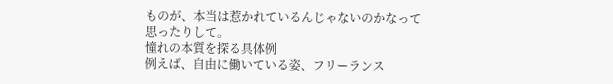ものが、本当は惹かれているんじゃないのかなって思ったりして。
憧れの本質を探る具体例
例えば、自由に働いている姿、フリーランス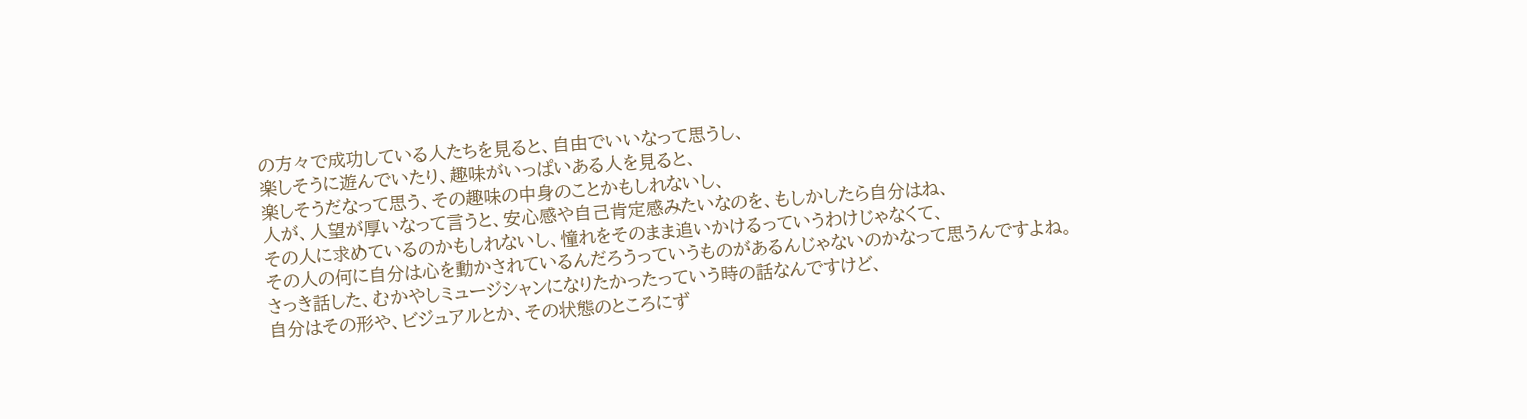の方々で成功している人たちを見ると、自由でいいなって思うし、
楽しそうに遊んでいたり、趣味がいっぱいある人を見ると、
楽しそうだなって思う、その趣味の中身のことかもしれないし、
人が、人望が厚いなって言うと、安心感や自己肯定感みたいなのを、もしかしたら自分はね、
その人に求めているのかもしれないし、憧れをそのまま追いかけるっていうわけじゃなくて、
その人の何に自分は心を動かされているんだろうっていうものがあるんじゃないのかなって思うんですよね。
さっき話した、むかやしミュージシャンになりたかったっていう時の話なんですけど、
自分はその形や、ビジュアルとか、その状態のところにず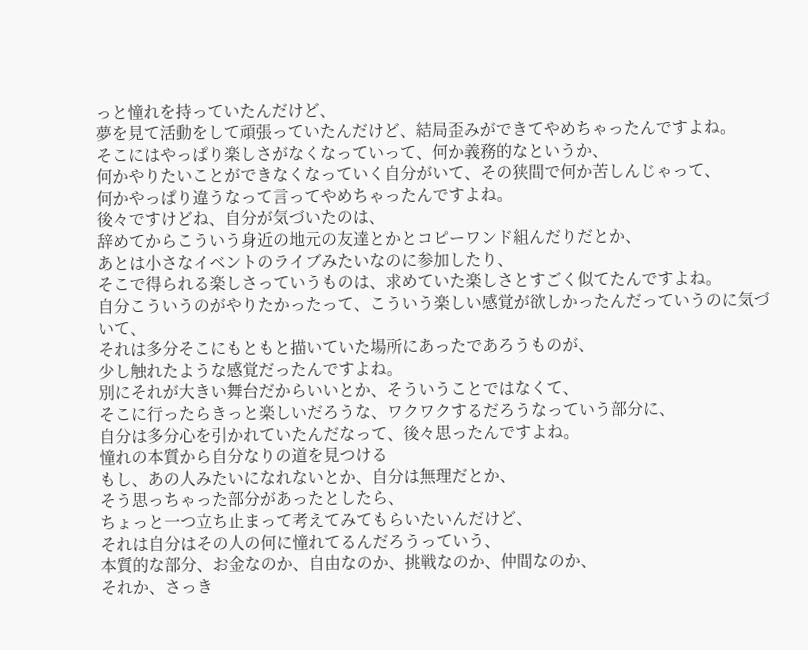っと憧れを持っていたんだけど、
夢を見て活動をして頑張っていたんだけど、結局歪みができてやめちゃったんですよね。
そこにはやっぱり楽しさがなくなっていって、何か義務的なというか、
何かやりたいことができなくなっていく自分がいて、その狭間で何か苦しんじゃって、
何かやっぱり違うなって言ってやめちゃったんですよね。
後々ですけどね、自分が気づいたのは、
辞めてからこういう身近の地元の友達とかとコピーワンド組んだりだとか、
あとは小さなイベントのライブみたいなのに参加したり、
そこで得られる楽しさっていうものは、求めていた楽しさとすごく似てたんですよね。
自分こういうのがやりたかったって、こういう楽しい感覚が欲しかったんだっていうのに気づいて、
それは多分そこにもともと描いていた場所にあったであろうものが、
少し触れたような感覚だったんですよね。
別にそれが大きい舞台だからいいとか、そういうことではなくて、
そこに行ったらきっと楽しいだろうな、ワクワクするだろうなっていう部分に、
自分は多分心を引かれていたんだなって、後々思ったんですよね。
憧れの本質から自分なりの道を見つける
もし、あの人みたいになれないとか、自分は無理だとか、
そう思っちゃった部分があったとしたら、
ちょっと一つ立ち止まって考えてみてもらいたいんだけど、
それは自分はその人の何に憧れてるんだろうっていう、
本質的な部分、お金なのか、自由なのか、挑戦なのか、仲間なのか、
それか、さっき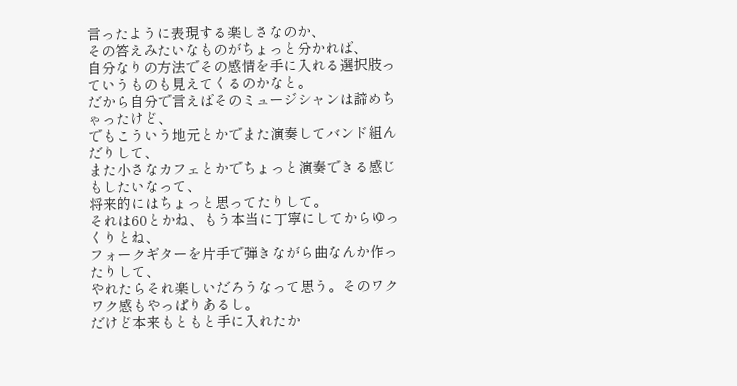言ったように表現する楽しさなのか、
その答えみたいなものがちょっと分かれば、
自分なりの方法でその感情を手に入れる選択肢っていうものも見えてくるのかなと。
だから自分で言えばそのミュージシャンは諦めちゃったけど、
でもこういう地元とかでまた演奏してバンド組んだりして、
また小さなカフェとかでちょっと演奏できる感じもしたいなって、
将来的にはちょっと思ってたりして。
それは60とかね、もう本当に丁寧にしてからゆっくりとね、
フォークギターを片手で弾きながら曲なんか作ったりして、
やれたらそれ楽しいだろうなって思う。そのワクワク感もやっぱりあるし。
だけど本来もともと手に入れたか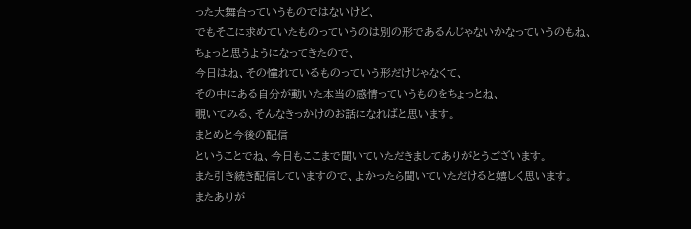った大舞台っていうものではないけど、
でもそこに求めていたものっていうのは別の形であるんじゃないかなっていうのもね、
ちょっと思うようになってきたので、
今日はね、その憧れているものっていう形だけじゃなくて、
その中にある自分が動いた本当の感情っていうものをちょっとね、
覗いてみる、そんなきっかけのお話になればと思います。
まとめと今後の配信
ということでね、今日もここまで聞いていただきましてありがとうございます。
また引き続き配信していますので、よかったら聞いていただけると嬉しく思います。
またありが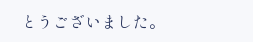とうございました。